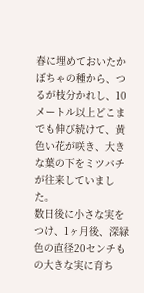春に埋めておいたかぼちゃの種から、つるが枝分かれし、10メートル以上どこまでも伸び続けて、黄色い花が咲き、大きな葉の下をミツバチが往来していました。
数日後に小さな実をつけ、1ヶ月後、深緑色の直径20センチもの大きな実に育ち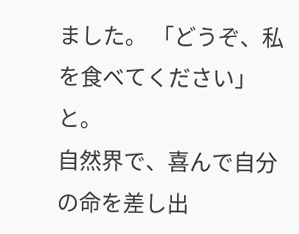ました。 「どうぞ、私を食べてください」と。
自然界で、喜んで自分の命を差し出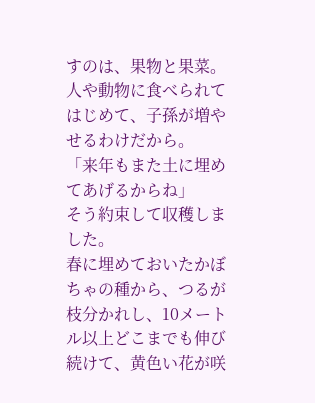すのは、果物と果菜。 人や動物に食べられてはじめて、子孫が増やせるわけだから。
「来年もまた土に埋めてあげるからね」
そう約束して収穫しました。
春に埋めておいたかぼちゃの種から、つるが枝分かれし、10メートル以上どこまでも伸び続けて、黄色い花が咲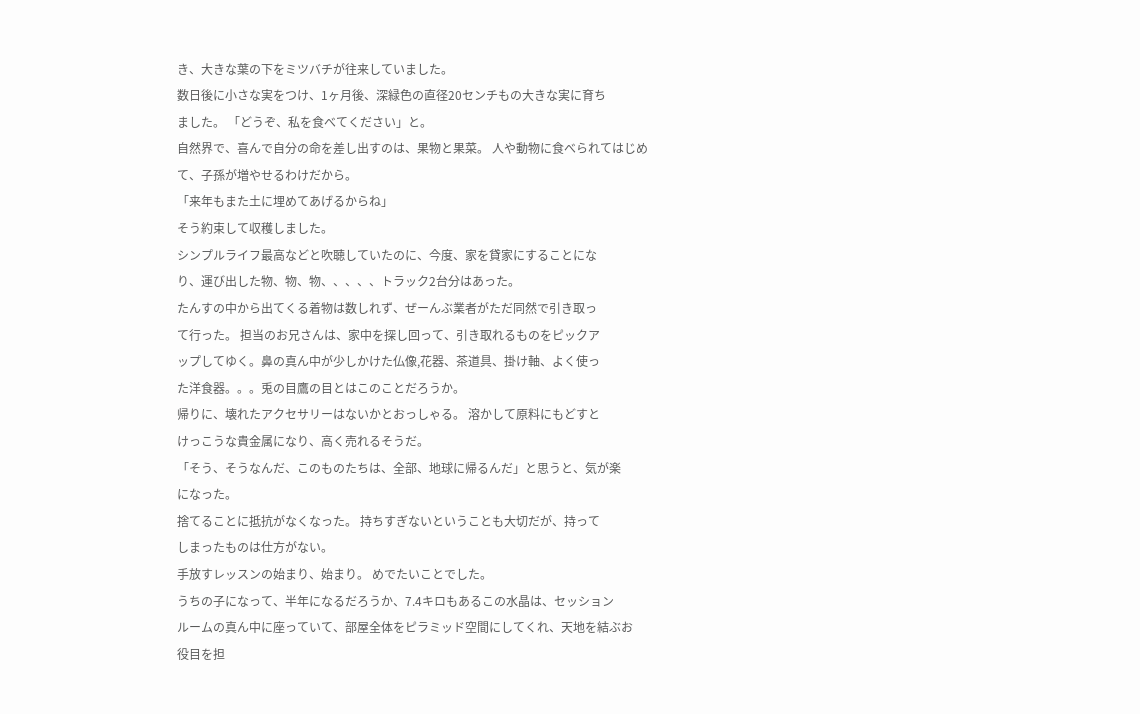き、大きな葉の下をミツバチが往来していました。
数日後に小さな実をつけ、1ヶ月後、深緑色の直径20センチもの大きな実に育ち
ました。 「どうぞ、私を食べてください」と。
自然界で、喜んで自分の命を差し出すのは、果物と果菜。 人や動物に食べられてはじめて、子孫が増やせるわけだから。
「来年もまた土に埋めてあげるからね」
そう約束して収穫しました。
シンプルライフ最高などと吹聴していたのに、今度、家を貸家にすることにな
り、運び出した物、物、物、、、、、トラック2台分はあった。
たんすの中から出てくる着物は数しれず、ぜーんぶ業者がただ同然で引き取っ
て行った。 担当のお兄さんは、家中を探し回って、引き取れるものをピックア
ップしてゆく。鼻の真ん中が少しかけた仏像,花器、茶道具、掛け軸、よく使っ
た洋食器。。。兎の目鷹の目とはこのことだろうか。
帰りに、壊れたアクセサリーはないかとおっしゃる。 溶かして原料にもどすと
けっこうな貴金属になり、高く売れるそうだ。
「そう、そうなんだ、このものたちは、全部、地球に帰るんだ」と思うと、気が楽
になった。
捨てることに抵抗がなくなった。 持ちすぎないということも大切だが、持って
しまったものは仕方がない。
手放すレッスンの始まり、始まり。 めでたいことでした。
うちの子になって、半年になるだろうか、7.4キロもあるこの水晶は、セッション
ルームの真ん中に座っていて、部屋全体をピラミッド空間にしてくれ、天地を結ぶお
役目を担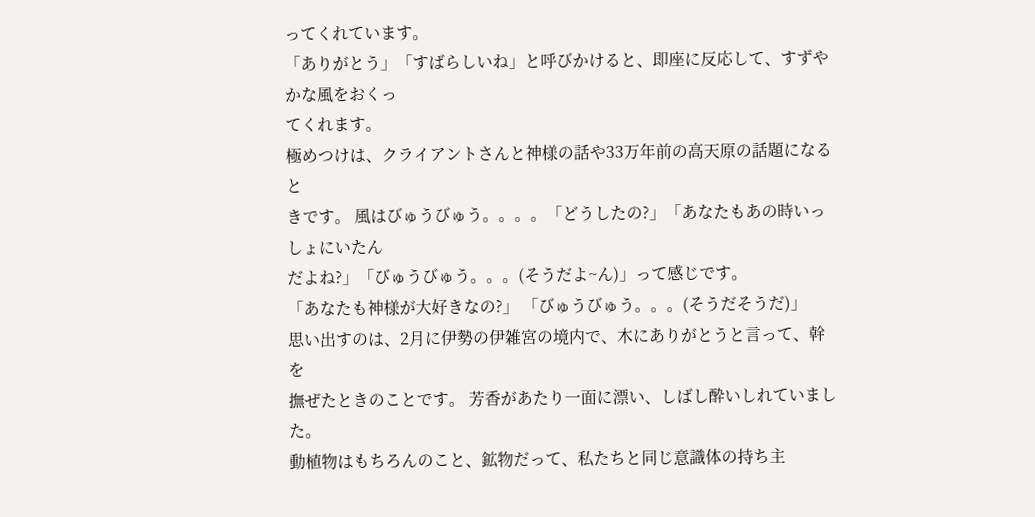ってくれています。
「ありがとう」「すばらしいね」と呼びかけると、即座に反応して、すずやかな風をおくっ
てくれます。
極めつけは、クライアントさんと神様の話や33万年前の高天原の話題になると
きです。 風はびゅうびゅう。。。。「どうしたの?」「あなたもあの時いっしょにいたん
だよね?」「びゅうびゅう。。。(そうだよ~ん)」って感じです。
「あなたも神様が大好きなの?」 「びゅうびゅう。。。(そうだそうだ)」
思い出すのは、2月に伊勢の伊雑宮の境内で、木にありがとうと言って、幹を
撫ぜたときのことです。 芳香があたり一面に漂い、しばし酔いしれていました。
動植物はもちろんのこと、鉱物だって、私たちと同じ意識体の持ち主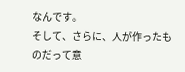なんです。
そして、さらに、人が作ったものだって意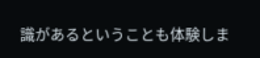識があるということも体験しま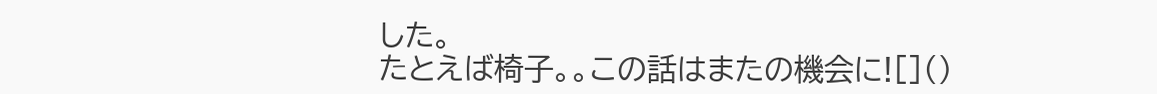した。
たとえば椅子。。この話はまたの機会に![]()